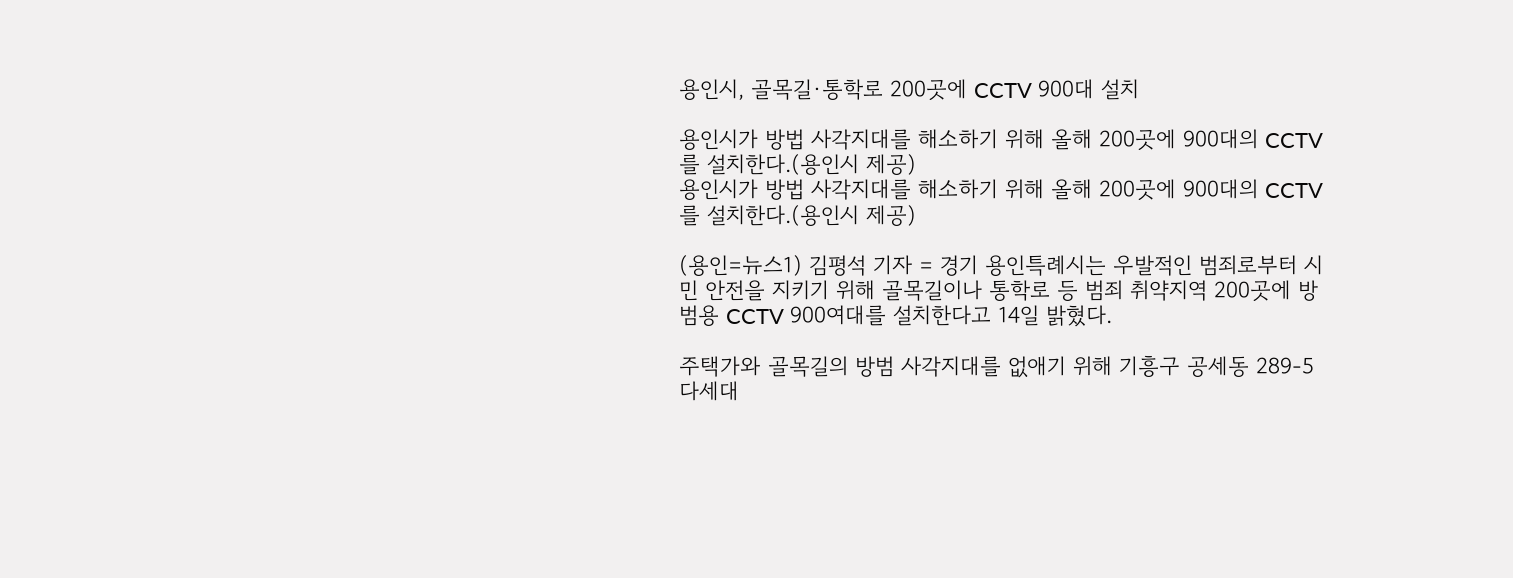용인시, 골목길·통학로 200곳에 CCTV 900대 설치

용인시가 방법 사각지대를 해소하기 위해 올해 200곳에 900대의 CCTV를 설치한다.(용인시 제공)
용인시가 방법 사각지대를 해소하기 위해 올해 200곳에 900대의 CCTV를 설치한다.(용인시 제공)

(용인=뉴스1) 김평석 기자 = 경기 용인특례시는 우발적인 범죄로부터 시민 안전을 지키기 위해 골목길이나 통학로 등 범죄 취약지역 200곳에 방범용 CCTV 900여대를 설치한다고 14일 밝혔다.

주택가와 골목길의 방범 사각지대를 없애기 위해 기흥구 공세동 289-5 다세대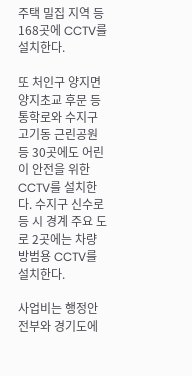주택 밀집 지역 등 168곳에 CCTV를 설치한다.

또 처인구 양지면 양지초교 후문 등 통학로와 수지구 고기동 근린공원 등 30곳에도 어린이 안전을 위한 CCTV를 설치한다. 수지구 신수로 등 시 경계 주요 도로 2곳에는 차량 방범용 CCTV를 설치한다.

사업비는 행정안전부와 경기도에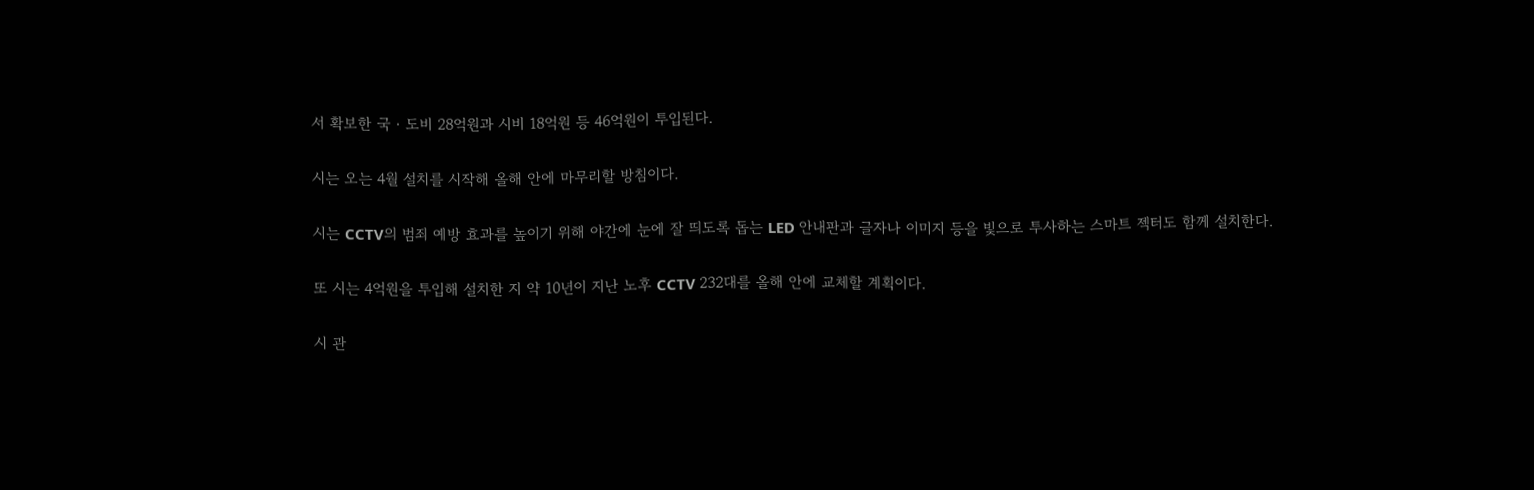서 확보한 국‧도비 28억원과 시비 18억원 등 46억원이 투입된다.

시는 오는 4월 설치를 시작해 올해 안에 마무리할 방침이다.

시는 CCTV의 범죄 예방 효과를 높이기 위해 야간에 눈에 잘 띄도록 돕는 LED 안내판과 글자나 이미지 등을 빛으로 투사하는 스마트 젝터도 함께 설치한다.

또 시는 4억원을 투입해 설치한 지 약 10년이 지난 노후 CCTV 232대를 올해 안에 교체할 계획이다.

시 관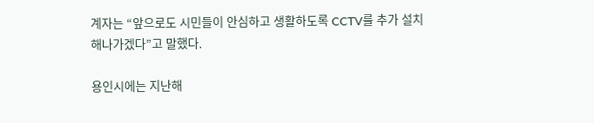계자는 “앞으로도 시민들이 안심하고 생활하도록 CCTV를 추가 설치해나가겠다”고 말했다.

용인시에는 지난해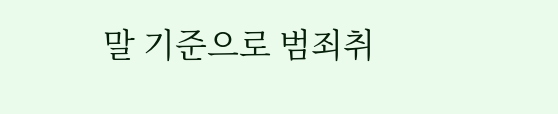말 기준으로 범죄취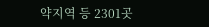약지역 등 2301곳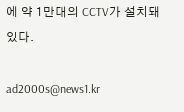에 약 1만대의 CCTV가 설치돼 있다.

ad2000s@news1.kr